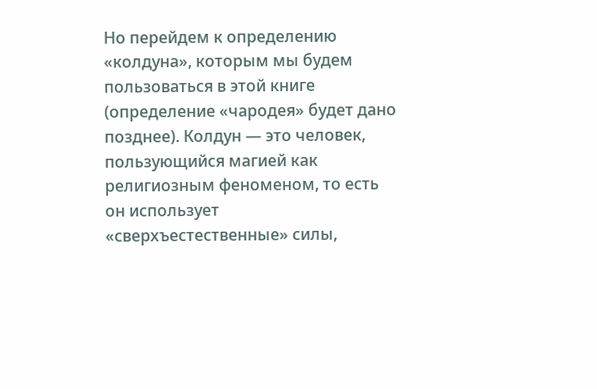Но перейдем к определению «колдуна», которым мы будем пользоваться в этой книге (определение «чародея» будет дано позднее). Колдун — это человек, пользующийся магией как религиозным феноменом, то есть он использует «сверхъестественные» силы,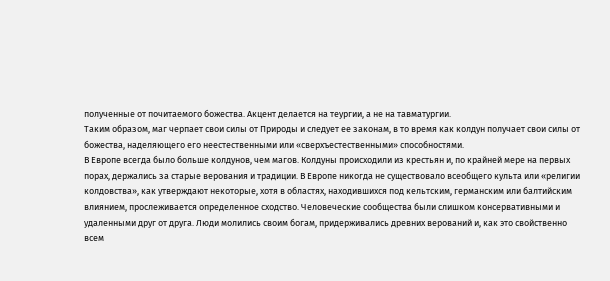полученные от почитаемого божества. Акцент делается на теургии, а не на тавматургии.
Таким образом, маг черпает свои силы от Природы и следует ее законам, в то время как колдун получает свои силы от божества, наделяющего его неестественными или «сверхъестественными» способностями.
В Европе всегда было больше колдунов, чем магов. Колдуны происходили из крестьян и, по крайней мере на первых порах, держались за старые верования и традиции. В Европе никогда не существовало всеобщего культа или «религии колдовства», как утверждают некоторые, хотя в областях, находившихся под кельтским, германским или балтийским влиянием, прослеживается определенное сходство. Человеческие сообщества были слишком консервативными и удаленными друг от друга. Люди молились своим богам, придерживались древних верований и, как это свойственно всем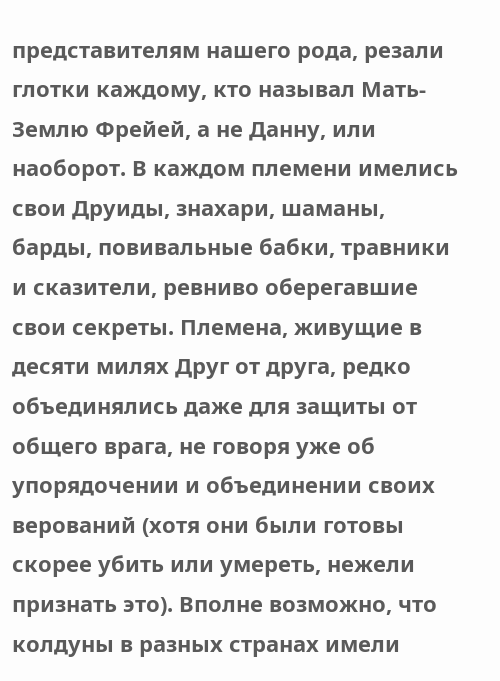представителям нашего рода, резали глотки каждому, кто называл Мать-Землю Фрейей, а не Данну, или наоборот. В каждом племени имелись свои Друиды, знахари, шаманы, барды, повивальные бабки, травники и сказители, ревниво оберегавшие свои секреты. Племена, живущие в десяти милях Друг от друга, редко объединялись даже для защиты от общего врага, не говоря уже об упорядочении и объединении своих верований (хотя они были готовы скорее убить или умереть, нежели признать это). Вполне возможно, что колдуны в разных странах имели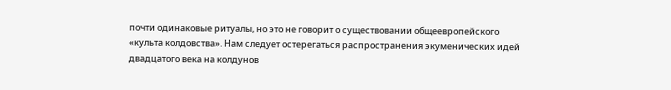почти одинаковые ритуалы, но это не говорит о существовании общеевропейского «культа колдовства». Нам следует остерегаться распространения экуменических идей двадцатого века на колдунов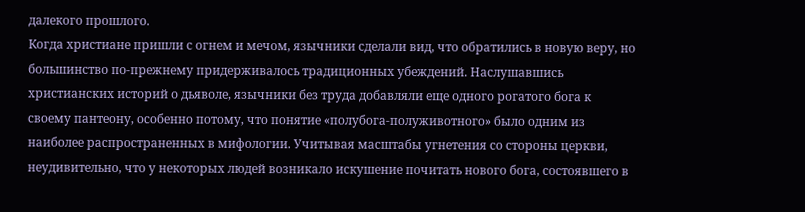далекого прошлого.
Когда христиане пришли с огнем и мечом, язычники сделали вид, что обратились в новую веру, но большинство по-прежнему придерживалось традиционных убеждений. Наслушавшись христианских историй о дьяволе, язычники без труда добавляли еще одного рогатого бога к своему пантеону, особенно потому, что понятие «полубога-полуживотного» было одним из наиболее распространенных в мифологии. Учитывая масштабы угнетения со стороны церкви, неудивительно, что у некоторых людей возникало искушение почитать нового бога, состоявшего в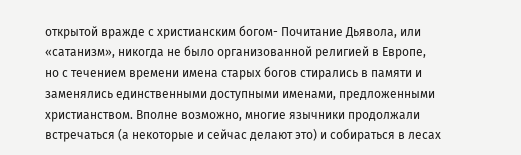открытой вражде с христианским богом- Почитание Дьявола, или «сатанизм», никогда не было организованной религией в Европе, но с течением времени имена старых богов стирались в памяти и заменялись единственными доступными именами, предложенными христианством. Вполне возможно, многие язычники продолжали встречаться (а некоторые и сейчас делают это) и собираться в лесах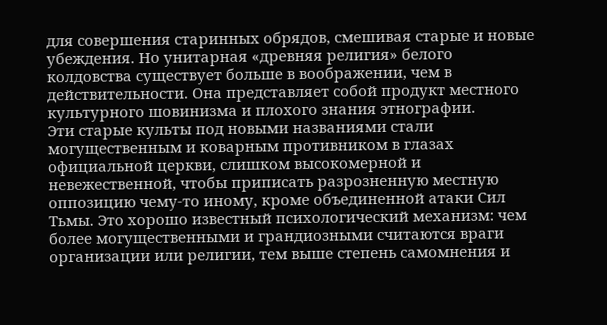для совершения старинных обрядов, смешивая старые и новые убеждения. Но унитарная «древняя религия» белого колдовства существует больше в воображении, чем в действительности. Она представляет собой продукт местного культурного шовинизма и плохого знания этнографии.
Эти старые культы под новыми названиями стали могущественным и коварным противником в глазах официальной церкви, слишком высокомерной и невежественной, чтобы приписать разрозненную местную оппозицию чему-то иному, кроме объединенной атаки Сил Тьмы. Это хорошо известный психологический механизм: чем более могущественными и грандиозными считаются враги организации или религии, тем выше степень самомнения и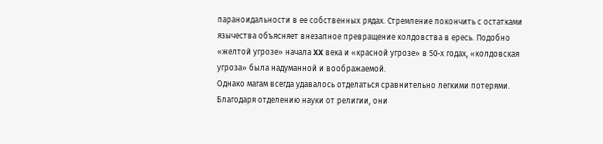параноидальности в ее собственных рядах. Стремление покончить с остатками язычества объясняет внезапное превращение колдовства в ересь. Подобно «желтой угрозе» начала XX века и «красной угрозе» в 50-х годах, «колдовская угроза» была надуманной и воображаемой.
Однако магам всегда удавалось отделаться сравнительно легкими потерями. Благодаря отделению науки от религии, они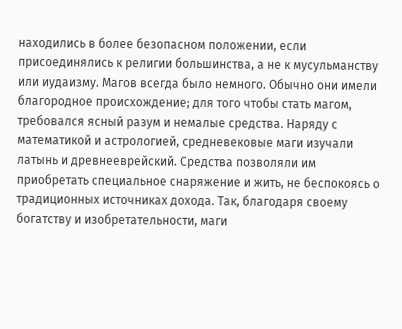находились в более безопасном положении, если присоединялись к религии большинства, а не к мусульманству или иудаизму. Магов всегда было немного. Обычно они имели благородное происхождение; для того чтобы стать магом, требовался ясный разум и немалые средства. Наряду с математикой и астрологией, средневековые маги изучали латынь и древнееврейский. Средства позволяли им приобретать специальное снаряжение и жить, не беспокоясь о традиционных источниках дохода. Так, благодаря своему богатству и изобретательности, маги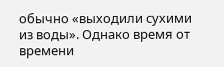обычно «выходили сухими из воды». Однако время от времени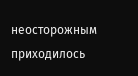неосторожным приходилось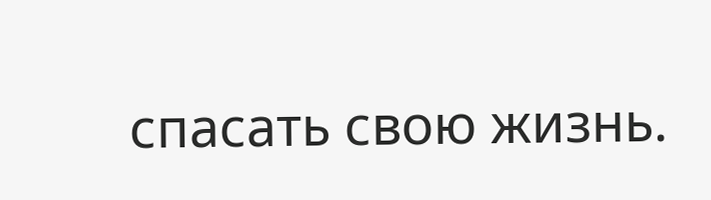спасать свою жизнь.